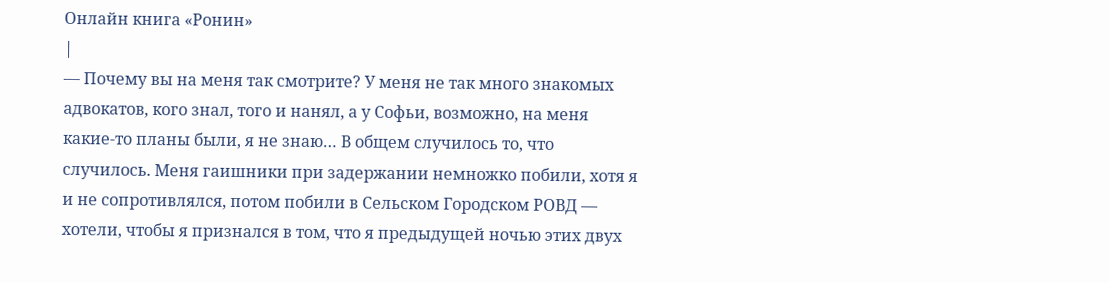Онлайн книга «Ронин»
|
— Почему вы на меня так смотрите? У меня не так много знакомых адвокатов, кого знал, того и нанял, а у Софьи, возможно, на меня какие-то планы были, я не знаю… В общем случилось то, что случилось. Меня гаишники при задержании немножко побили, хотя я и не сопротивлялся, потом побили в Сельском Городском РОВД — хотели, чтобы я признался в том, что я предыдущей ночью этих двух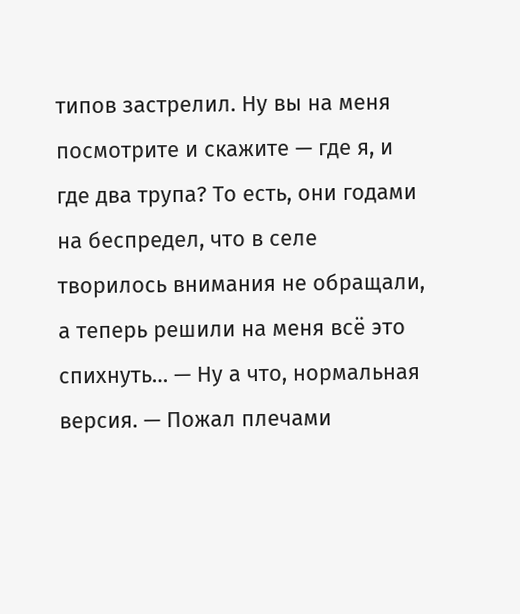типов застрелил. Ну вы на меня посмотрите и скажите — где я, и где два трупа? То есть, они годами на беспредел, что в селе творилось внимания не обращали, а теперь решили на меня всё это спихнуть… — Ну а что, нормальная версия. — Пожал плечами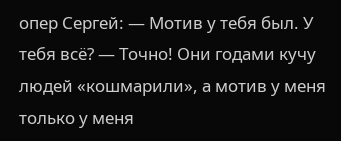опер Сергей: — Мотив у тебя был. У тебя всё? — Точно! Они годами кучу людей «кошмарили», а мотив у меня только у меня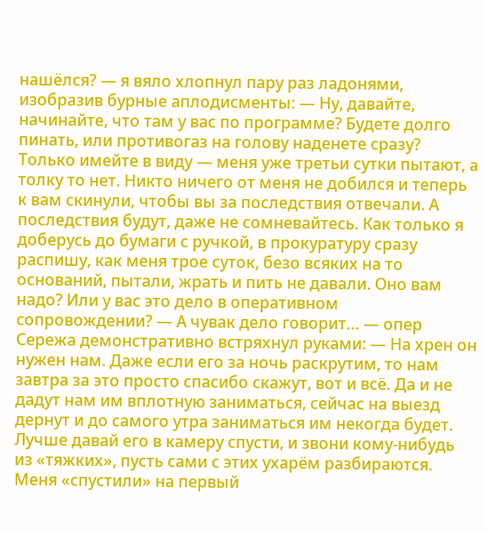нашёлся? — я вяло хлопнул пару раз ладонями, изобразив бурные аплодисменты: — Ну, давайте, начинайте, что там у вас по программе? Будете долго пинать, или противогаз на голову наденете сразу? Только имейте в виду — меня уже третьи сутки пытают, а толку то нет. Никто ничего от меня не добился и теперь к вам скинули, чтобы вы за последствия отвечали. А последствия будут, даже не сомневайтесь. Как только я доберусь до бумаги с ручкой, в прокуратуру сразу распишу, как меня трое суток, безо всяких на то оснований, пытали, жрать и пить не давали. Оно вам надо? Или у вас это дело в оперативном сопровождении? — А чувак дело говорит… — опер Сережа демонстративно встряхнул руками: — На хрен он нужен нам. Даже если его за ночь раскрутим, то нам завтра за это просто спасибо скажут, вот и всё. Да и не дадут нам им вплотную заниматься, сейчас на выезд дернут и до самого утра заниматься им некогда будет. Лучше давай его в камеру спусти, и звони кому-нибудь из «тяжких», пусть сами с этих ухарём разбираются. Меня «спустили» на первый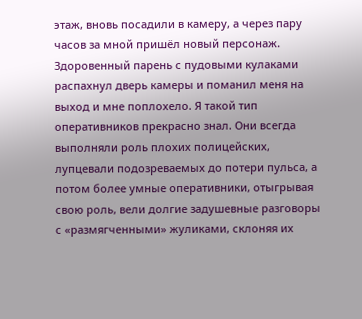этаж, вновь посадили в камеру, а через пару часов за мной пришёл новый персонаж. Здоровенный парень с пудовыми кулаками распахнул дверь камеры и поманил меня на выход и мне поплохело. Я такой тип оперативников прекрасно знал. Они всегда выполняли роль плохих полицейских, лупцевали подозреваемых до потери пульса, а потом более умные оперативники, отыгрывая свою роль, вели долгие задушевные разговоры с «размягченными» жуликами, склоняя их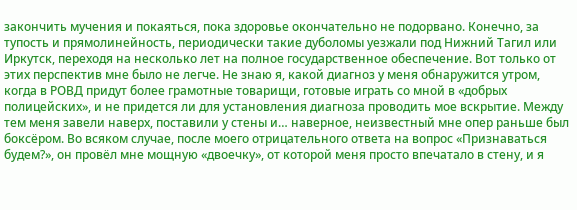закончить мучения и покаяться, пока здоровье окончательно не подорвано. Конечно, за тупость и прямолинейность, периодически такие дуболомы уезжали под Нижний Тагил или Иркутск, переходя на несколько лет на полное государственное обеспечение. Вот только от этих перспектив мне было не легче. Не знаю я, какой диагноз у меня обнаружится утром, когда в РОВД придут более грамотные товарищи, готовые играть со мной в «добрых полицейских», и не придется ли для установления диагноза проводить мое вскрытие. Между тем меня завели наверх, поставили у стены и… наверное, неизвестный мне опер раньше был боксёром. Во всяком случае, после моего отрицательного ответа на вопрос «Признаваться будем?», он провёл мне мощную «двоечку», от которой меня просто впечатало в стену, и я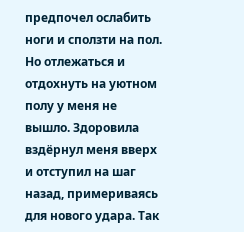предпочел ослабить ноги и сползти на пол. Но отлежаться и отдохнуть на уютном полу у меня не вышло. Здоровила вздёрнул меня вверх и отступил на шаг назад, примериваясь для нового удара. Так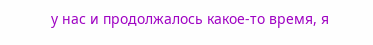у нас и продолжалось какое-то время, я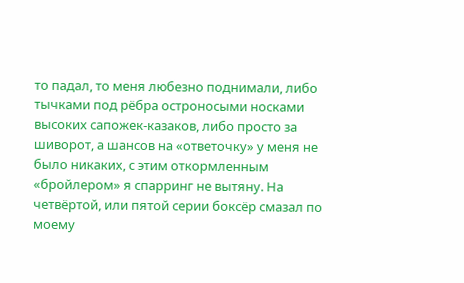то падал, то меня любезно поднимали, либо тычками под рёбра остроносыми носками высоких сапожек-казаков, либо просто за шиворот, а шансов на «ответочку» у меня не было никаких, с этим откормленным «бройлером» я спарринг не вытяну. На четвёртой, или пятой серии боксёр смазал по моему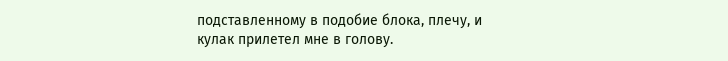подставленному в подобие блока, плечу, и кулак прилетел мне в голову.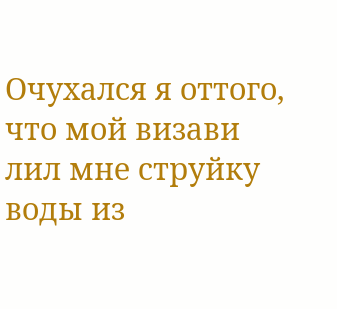Очухался я оттого, что мой визави лил мне струйку воды из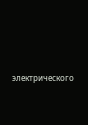электрического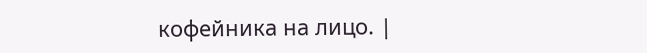кофейника на лицо. |